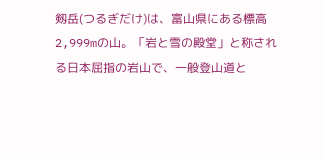剱岳(つるぎだけ)は、富山県にある標高2,999mの山。「岩と雪の殿堂」と称される日本屈指の岩山で、一般登山道と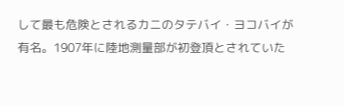して最も危険とされるカニのタテバイ・ヨコバイが有名。1907年に陸地測量部が初登頂とされていた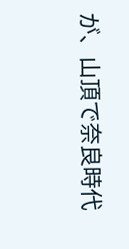が、山頂で奈良時代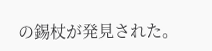の錫杖が発見された。